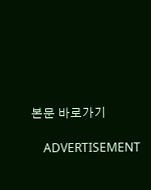본문 바로가기

    ADVERTISEMENT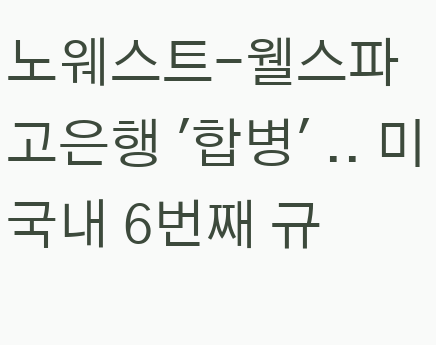노웨스트-웰스파고은행 '합병' .. 미국내 6번째 규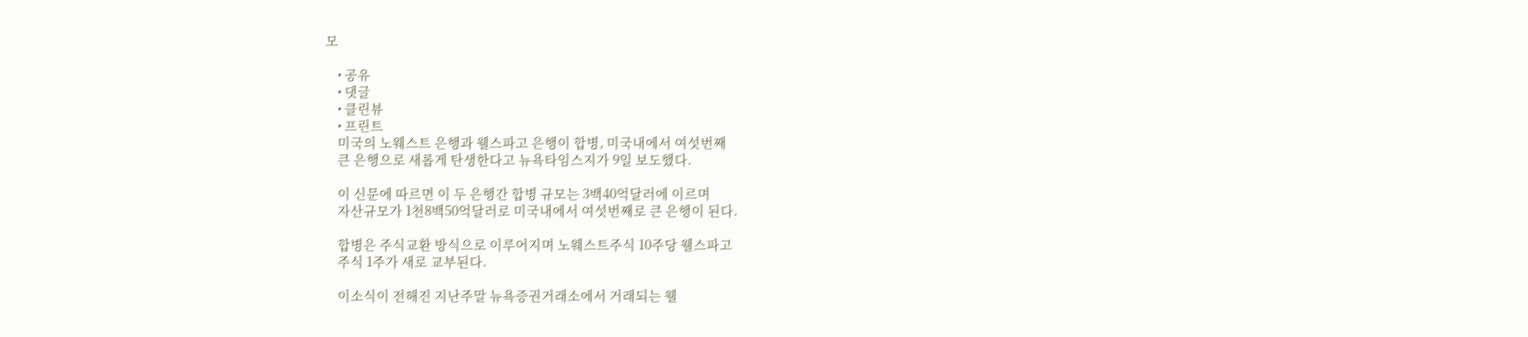모

    • 공유
    • 댓글
    • 클린뷰
    • 프린트
    미국의 노웨스트 은행과 웰스파고 은행이 합병, 미국내에서 여섯번째
    큰 은행으로 새롭게 탄생한다고 뉴욕타임스지가 9일 보도했다.

    이 신문에 따르면 이 두 은행간 합병 규모는 3백40억달러에 이르며
    자산규모가 1천8백50억달러로 미국내에서 여섯번째로 큰 은행이 된다.

    합병은 주식교환 방식으로 이루어지며 노웨스트주식 10주당 웰스파고
    주식 1주가 새로 교부된다.

    이소식이 전해진 지난주말 뉴욕증권거래소에서 거래되는 웰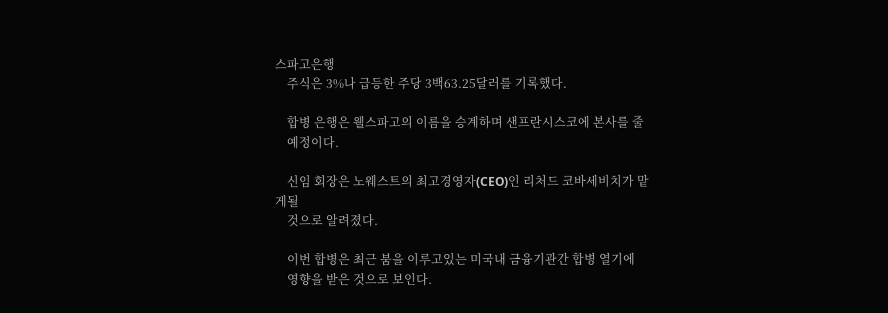스파고은행
    주식은 3%나 급등한 주당 3백63.25달러를 기록했다.

    합병 은행은 웰스파고의 이름을 승계하며 샌프란시스코에 본사를 줄
    예정이다.

    신임 회장은 노웨스트의 최고경영자(CEO)인 리처드 코바세비치가 맡게될
    것으로 알려졌다.

    이번 합병은 최근 붐을 이루고있는 미국내 금융기관간 합병 열기에
    영향을 받은 것으로 보인다.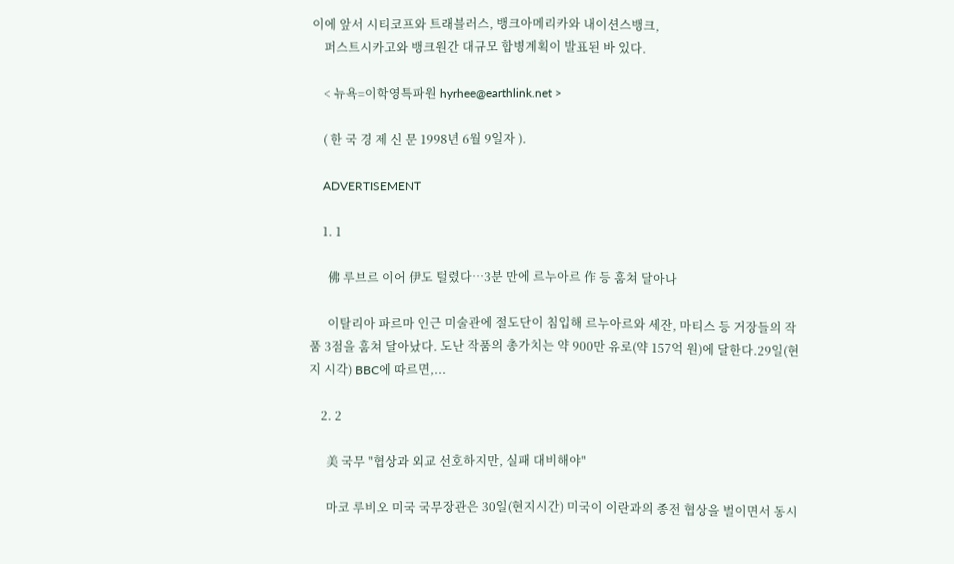이에 앞서 시티코프와 트래블러스, 뱅크아메리카와 내이션스뱅크,
    퍼스트시카고와 뱅크원간 대규모 합병계획이 발표된 바 있다.

    < 뉴욕=이학영특파원 hyrhee@earthlink.net >

    ( 한 국 경 제 신 문 1998년 6월 9일자 ).

    ADVERTISEMENT

    1. 1

      佛 루브르 이어 伊도 털렸다…3분 만에 르누아르 作 등 훔쳐 달아나

      이탈리아 파르마 인근 미술관에 절도단이 침입해 르누아르와 세잔, 마티스 등 거장들의 작품 3점을 훔쳐 달아났다. 도난 작품의 총가치는 약 900만 유로(약 157억 원)에 달한다.29일(현지 시각) BBC에 따르면,...

    2. 2

      美 국무 "협상과 외교 선호하지만, 실패 대비해야"

      마코 루비오 미국 국무장관은 30일(현지시간) 미국이 이란과의 종전 협상을 벌이면서 동시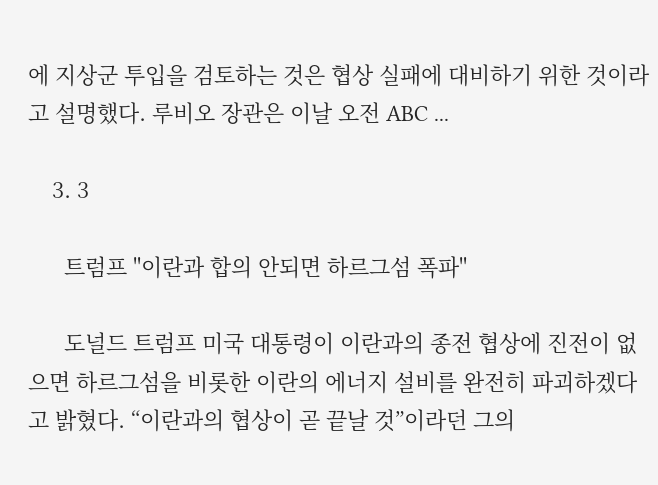에 지상군 투입을 검토하는 것은 협상 실패에 대비하기 위한 것이라고 설명했다. 루비오 장관은 이날 오전 ABC ...

    3. 3

      트럼프 "이란과 합의 안되면 하르그섬 폭파"

      도널드 트럼프 미국 대통령이 이란과의 종전 협상에 진전이 없으면 하르그섬을 비롯한 이란의 에너지 설비를 완전히 파괴하겠다고 밝혔다. “이란과의 협상이 곧 끝날 것”이라던 그의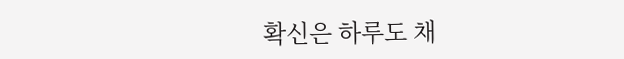확신은 하루도 채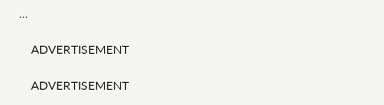...

    ADVERTISEMENT

    ADVERTISEMENT